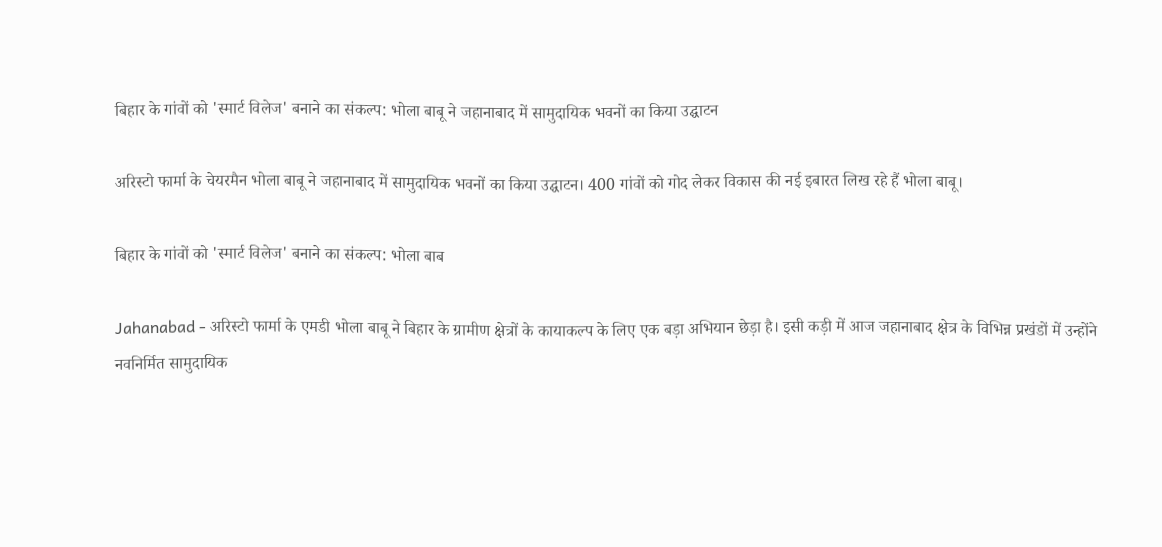बिहार के गांवों को 'स्मार्ट विलेज' बनाने का संकल्प: भोला बाबू ने जहानाबाद में सामुदायिक भवनों का किया उद्घाटन

अरिस्टो फार्मा के चेयरमैन भोला बाबू ने जहानाबाद में सामुदायिक भवनों का किया उद्घाटन। 400 गांवों को गोद लेकर विकास की नई इबारत लिख रहे हैं भोला बाबू।

बिहार के गांवों को 'स्मार्ट विलेज' बनाने का संकल्प: भोला बाब

Jahanabad - अरिस्टो फार्मा के एमडी भोला बाबू ने बिहार के ग्रामीण क्षेत्रों के कायाकल्प के लिए एक बड़ा अभियान छेड़ा है। इसी कड़ी में आज जहानाबाद क्षेत्र के विभिन्न प्रखंडों में उन्होंने नवनिर्मित सामुदायिक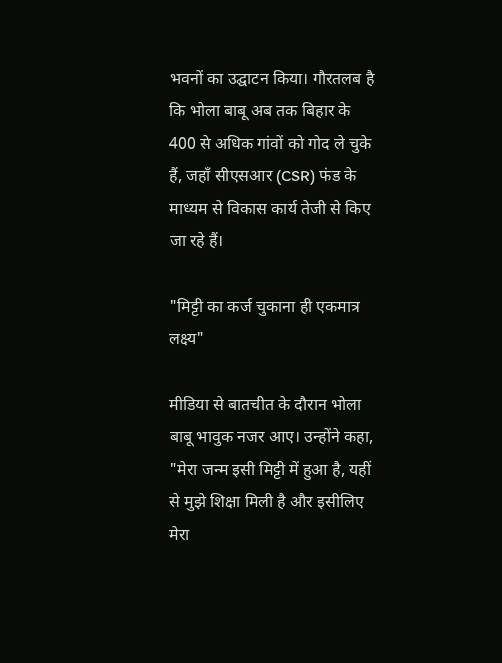भवनों का उद्घाटन किया। गौरतलब है कि भोला बाबू अब तक बिहार के 400 से अधिक गांवों को गोद ले चुके हैं, जहाँ सीएसआर (CSR) फंड के माध्यम से विकास कार्य तेजी से किए जा रहे हैं।

"मिट्टी का कर्ज चुकाना ही एकमात्र लक्ष्य"

मीडिया से बातचीत के दौरान भोला बाबू भावुक नजर आए। उन्होंने कहा, "मेरा जन्म इसी मिट्टी में हुआ है, यहीं से मुझे शिक्षा मिली है और इसीलिए मेरा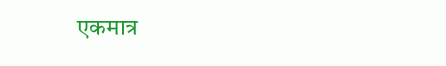एकमात्र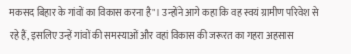मकसद बिहार के गांवों का विकास करना है"। उन्होंने आगे कहा कि वह स्वयं ग्रामीण परिवेश से रहे हैं, इसलिए उन्हें गांवों की समस्याओं और वहां विकास की जरूरत का गहरा अहसास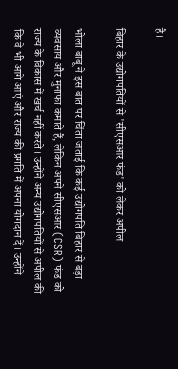है।

बिहार के उद्योगपतियों से 'सीएसआर फंड' को लेकर अपील

भोला बाबू ने इस बात पर चिंता जताई कि कई उद्योगपति बिहार से बड़ा व्यवसाय और मुनाफा कमाते हैं, लेकिन अपने सीएसआर (CSR) फंड को राज्य के विकास में खर्च नहीं करते। उन्होंने अन्य उद्योगपतियों से अपील की कि वे भी आगे आएं और राज्य की प्रगति में अपना योगदान दें। उन्होंने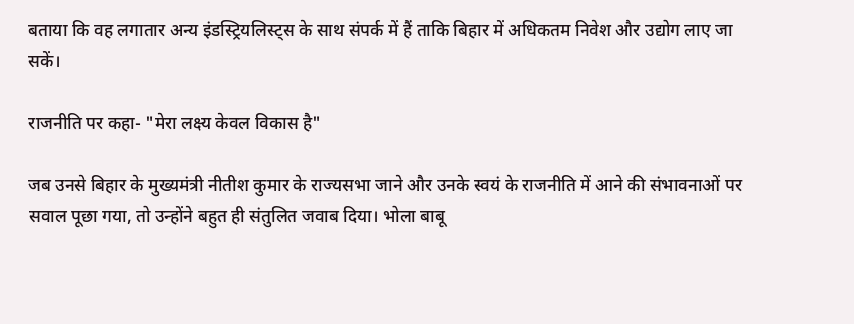बताया कि वह लगातार अन्य इंडस्ट्रियलिस्ट्स के साथ संपर्क में हैं ताकि बिहार में अधिकतम निवेश और उद्योग लाए जा सकें।

राजनीति पर कहा- "मेरा लक्ष्य केवल विकास है"

जब उनसे बिहार के मुख्यमंत्री नीतीश कुमार के राज्यसभा जाने और उनके स्वयं के राजनीति में आने की संभावनाओं पर सवाल पूछा गया, तो उन्होंने बहुत ही संतुलित जवाब दिया। भोला बाबू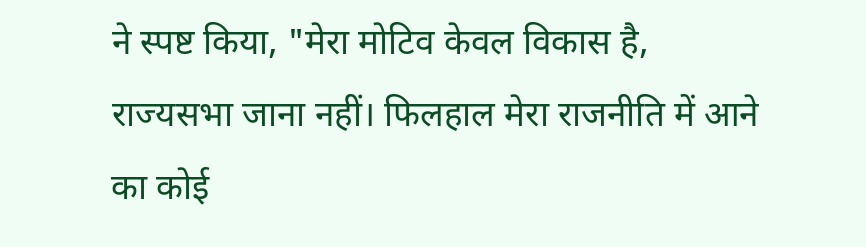ने स्पष्ट किया, "मेरा मोटिव केवल विकास है, राज्यसभा जाना नहीं। फिलहाल मेरा राजनीति में आने का कोई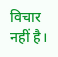विचार नहीं है।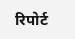रिपोर्ट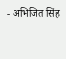- अभिजित सिंह